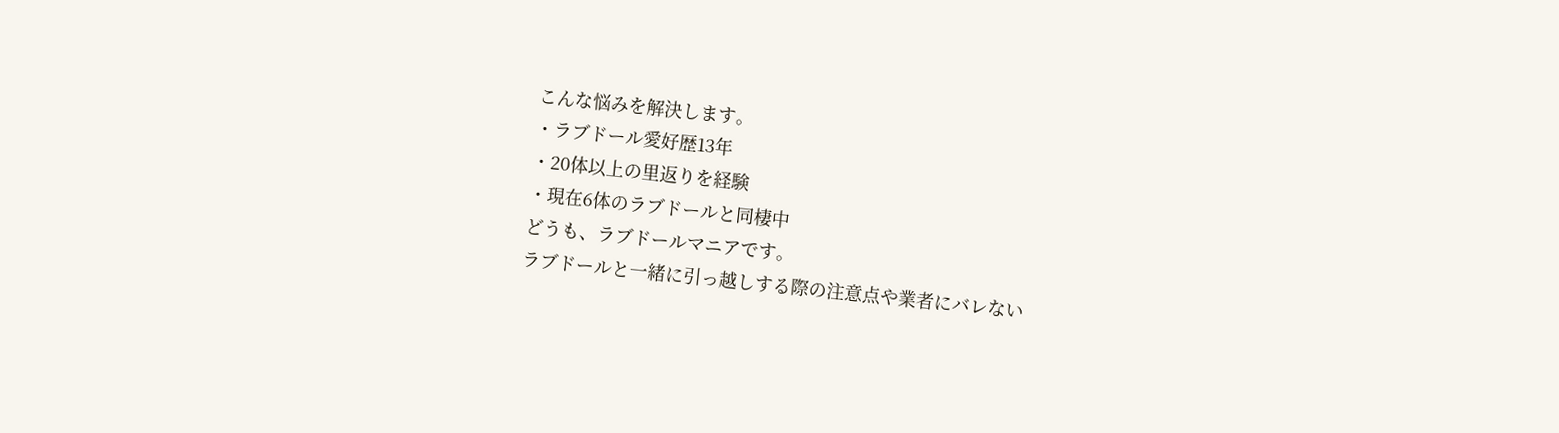こんな悩みを解決します。
・ラブドール愛好歴13年
・20体以上の里返りを経験
・現在6体のラブドールと同棲中
どうも、ラブドールマニアです。
ラブドールと一緒に引っ越しする際の注意点や業者にバレない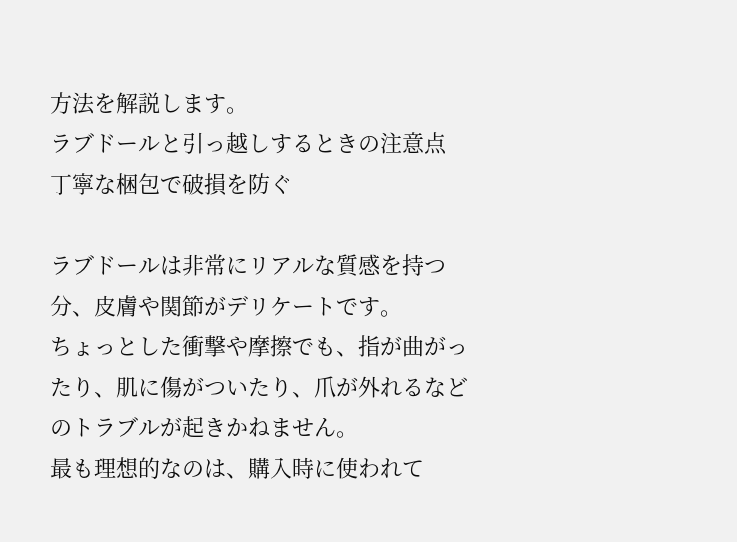方法を解説します。
ラブドールと引っ越しするときの注意点
丁寧な梱包で破損を防ぐ

ラブドールは非常にリアルな質感を持つ分、皮膚や関節がデリケートです。
ちょっとした衝撃や摩擦でも、指が曲がったり、肌に傷がついたり、爪が外れるなどのトラブルが起きかねません。
最も理想的なのは、購入時に使われて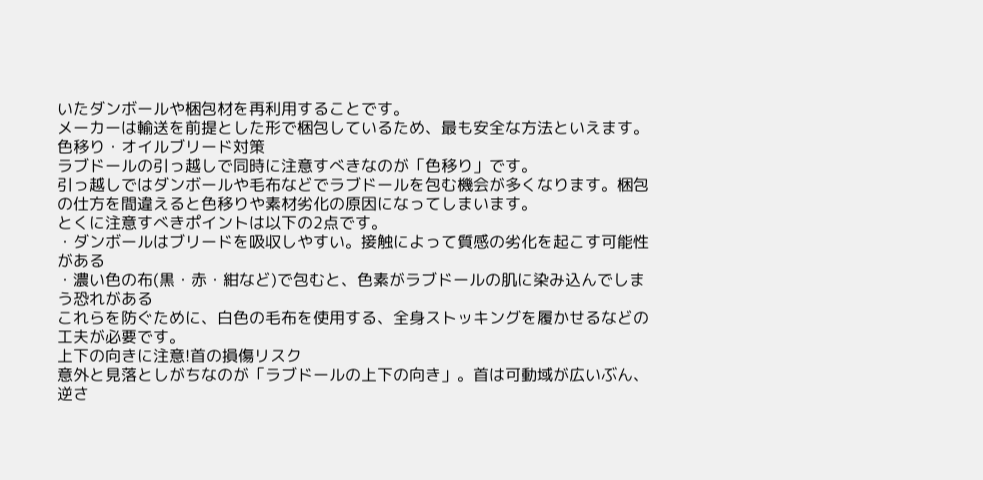いたダンボールや梱包材を再利用することです。
メーカーは輸送を前提とした形で梱包しているため、最も安全な方法といえます。
色移り・オイルブリード対策
ラブドールの引っ越しで同時に注意すべきなのが「色移り」です。
引っ越しではダンボールや毛布などでラブドールを包む機会が多くなります。梱包の仕方を間違えると色移りや素材劣化の原因になってしまいます。
とくに注意すべきポイントは以下の2点です。
・ダンボールはブリードを吸収しやすい。接触によって質感の劣化を起こす可能性がある
・濃い色の布(黒・赤・紺など)で包むと、色素がラブドールの肌に染み込んでしまう恐れがある
これらを防ぐために、白色の毛布を使用する、全身ストッキングを履かせるなどの工夫が必要です。
上下の向きに注意!首の損傷リスク
意外と見落としがちなのが「ラブドールの上下の向き」。首は可動域が広いぶん、逆さ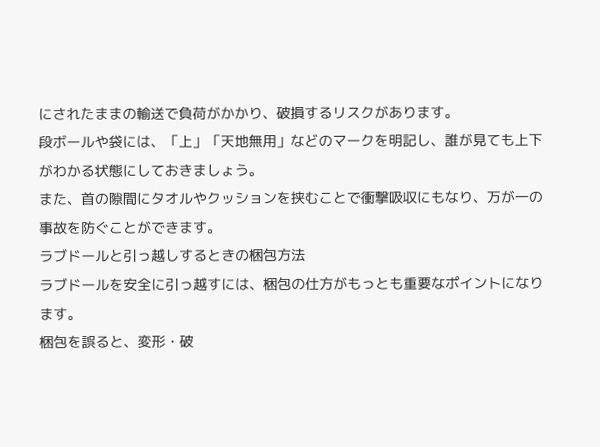にされたままの輸送で負荷がかかり、破損するリスクがあります。
段ボールや袋には、「上」「天地無用」などのマークを明記し、誰が見ても上下がわかる状態にしておきましょう。
また、首の隙間にタオルやクッションを挟むことで衝撃吸収にもなり、万が一の事故を防ぐことができます。
ラブドールと引っ越しするときの梱包方法
ラブドールを安全に引っ越すには、梱包の仕方がもっとも重要なポイントになります。
梱包を誤ると、変形・破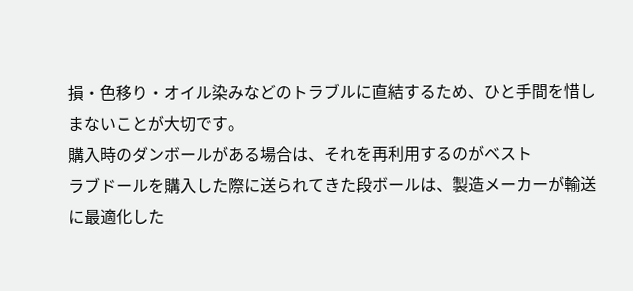損・色移り・オイル染みなどのトラブルに直結するため、ひと手間を惜しまないことが大切です。
購入時のダンボールがある場合は、それを再利用するのがベスト
ラブドールを購入した際に送られてきた段ボールは、製造メーカーが輸送に最適化した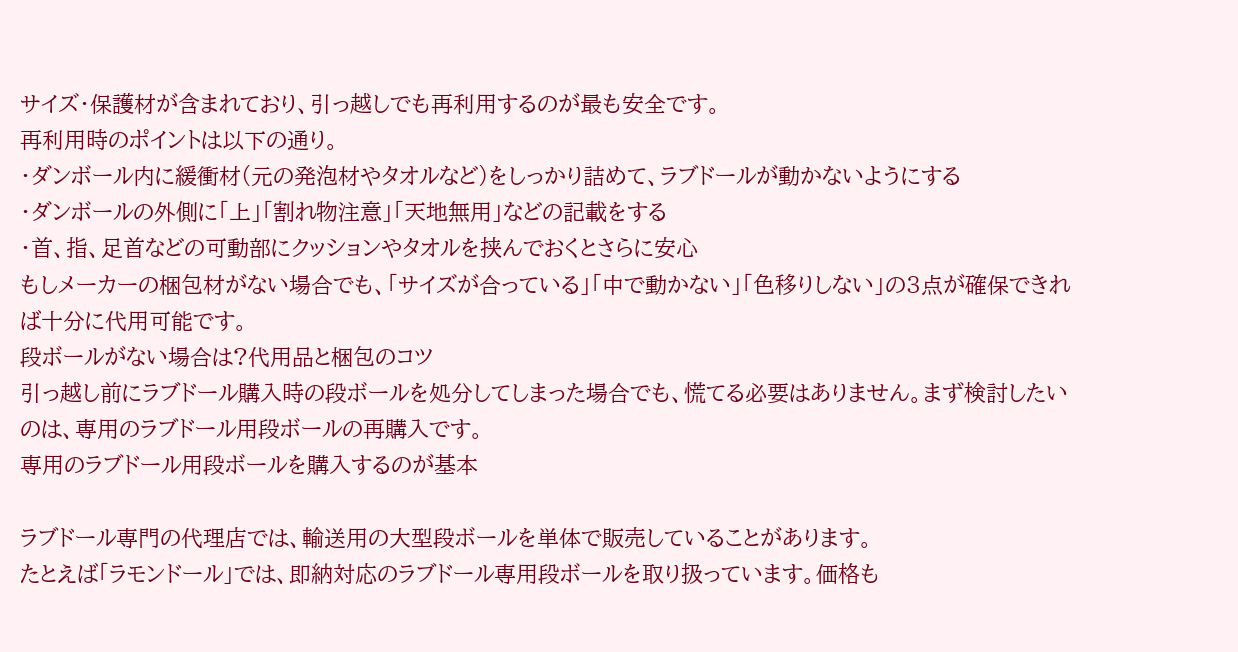サイズ・保護材が含まれており、引っ越しでも再利用するのが最も安全です。
再利用時のポイントは以下の通り。
・ダンボール内に緩衝材(元の発泡材やタオルなど)をしっかり詰めて、ラブドールが動かないようにする
・ダンボールの外側に「上」「割れ物注意」「天地無用」などの記載をする
・首、指、足首などの可動部にクッションやタオルを挟んでおくとさらに安心
もしメーカーの梱包材がない場合でも、「サイズが合っている」「中で動かない」「色移りしない」の3点が確保できれば十分に代用可能です。
段ボールがない場合は?代用品と梱包のコツ
引っ越し前にラブドール購入時の段ボールを処分してしまった場合でも、慌てる必要はありません。まず検討したいのは、専用のラブドール用段ボールの再購入です。
専用のラブドール用段ボールを購入するのが基本

ラブドール専門の代理店では、輸送用の大型段ボールを単体で販売していることがあります。
たとえば「ラモンドール」では、即納対応のラブドール専用段ボールを取り扱っています。価格も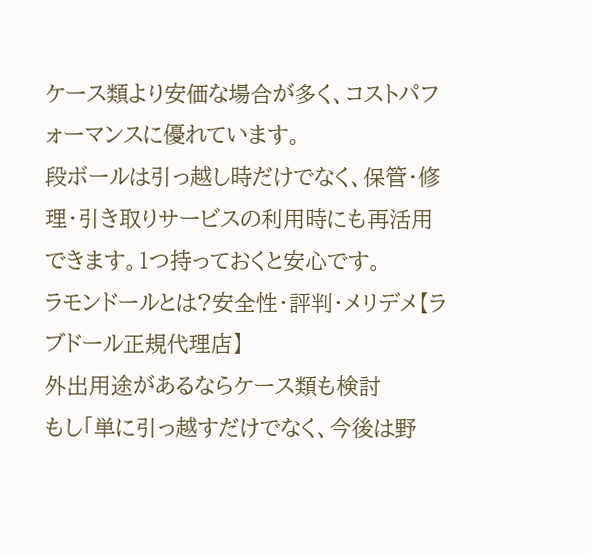ケース類より安価な場合が多く、コストパフォーマンスに優れています。
段ボールは引っ越し時だけでなく、保管・修理・引き取りサービスの利用時にも再活用できます。1つ持っておくと安心です。
ラモンドールとは?安全性・評判・メリデメ【ラブドール正規代理店】
外出用途があるならケース類も検討
もし「単に引っ越すだけでなく、今後は野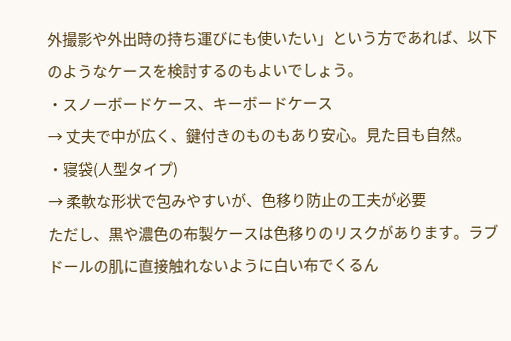外撮影や外出時の持ち運びにも使いたい」という方であれば、以下のようなケースを検討するのもよいでしょう。
・スノーボードケース、キーボードケース
→ 丈夫で中が広く、鍵付きのものもあり安心。見た目も自然。
・寝袋(人型タイプ)
→ 柔軟な形状で包みやすいが、色移り防止の工夫が必要
ただし、黒や濃色の布製ケースは色移りのリスクがあります。ラブドールの肌に直接触れないように白い布でくるん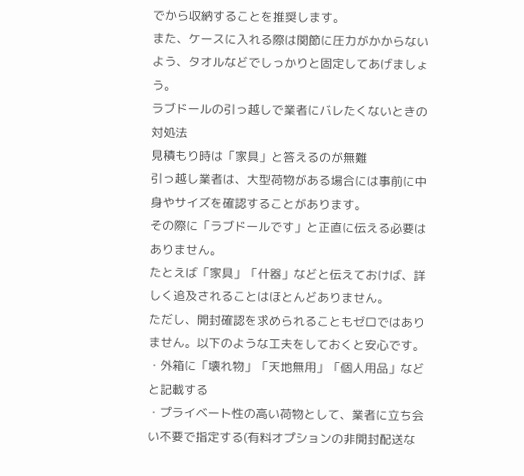でから収納することを推奨します。
また、ケースに入れる際は関節に圧力がかからないよう、タオルなどでしっかりと固定してあげましょう。
ラブドールの引っ越しで業者にバレたくないときの対処法
見積もり時は「家具」と答えるのが無難
引っ越し業者は、大型荷物がある場合には事前に中身やサイズを確認することがあります。
その際に「ラブドールです」と正直に伝える必要はありません。
たとえば「家具」「什器」などと伝えておけば、詳しく追及されることはほとんどありません。
ただし、開封確認を求められることもゼロではありません。以下のような工夫をしておくと安心です。
・外箱に「壊れ物」「天地無用」「個人用品」などと記載する
・プライベート性の高い荷物として、業者に立ち会い不要で指定する(有料オプションの非開封配送な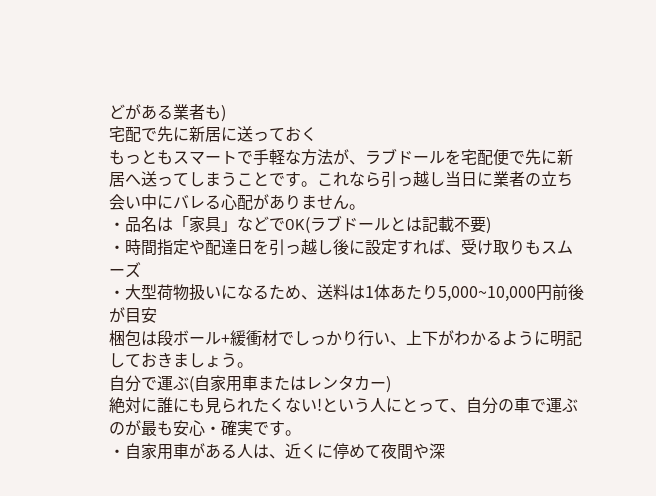どがある業者も)
宅配で先に新居に送っておく
もっともスマートで手軽な方法が、ラブドールを宅配便で先に新居へ送ってしまうことです。これなら引っ越し当日に業者の立ち会い中にバレる心配がありません。
・品名は「家具」などでOK(ラブドールとは記載不要)
・時間指定や配達日を引っ越し後に設定すれば、受け取りもスムーズ
・大型荷物扱いになるため、送料は1体あたり5,000~10,000円前後が目安
梱包は段ボール+緩衝材でしっかり行い、上下がわかるように明記しておきましょう。
自分で運ぶ(自家用車またはレンタカー)
絶対に誰にも見られたくない!という人にとって、自分の車で運ぶのが最も安心・確実です。
・自家用車がある人は、近くに停めて夜間や深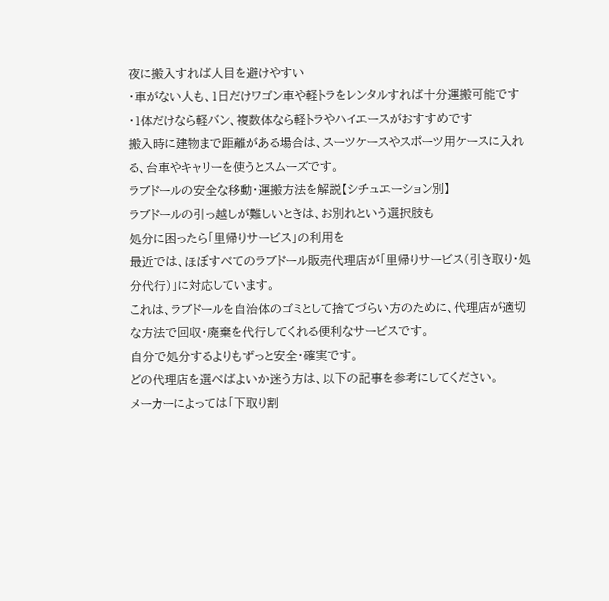夜に搬入すれば人目を避けやすい
・車がない人も、1日だけワゴン車や軽トラをレンタルすれば十分運搬可能です
・1体だけなら軽バン、複数体なら軽トラやハイエースがおすすめです
搬入時に建物まで距離がある場合は、スーツケースやスポーツ用ケースに入れる、台車やキャリーを使うとスムーズです。
ラブドールの安全な移動・運搬方法を解説【シチュエーション別】
ラブドールの引っ越しが難しいときは、お別れという選択肢も
処分に困ったら「里帰りサービス」の利用を
最近では、ほぼすべてのラブドール販売代理店が「里帰りサービス(引き取り・処分代行)」に対応しています。
これは、ラブドールを自治体のゴミとして捨てづらい方のために、代理店が適切な方法で回収・廃棄を代行してくれる便利なサービスです。
自分で処分するよりもずっと安全・確実です。
どの代理店を選べばよいか迷う方は、以下の記事を参考にしてください。
メーカーによっては「下取り割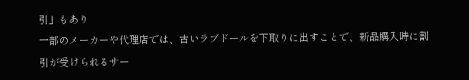引」もあり
一部のメーカーや代理店では、古いラブドールを下取りに出すことで、新品購入時に割引が受けられるサー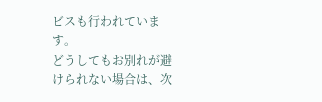ビスも行われています。
どうしてもお別れが避けられない場合は、次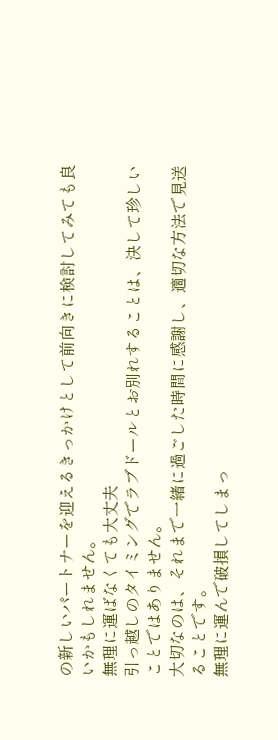の新しいパートナーを迎えるきっかけとして前向きに検討してみても良いかもしれません。
無理に運ばなくても大丈夫
引っ越しのタイミングでラブドールとお別れすることは、決して珍しいことではありません。
大切なのは、それまで一緒に過ごした時間に感謝し、適切な方法で見送ることです。
無理に運んで破損してしまっ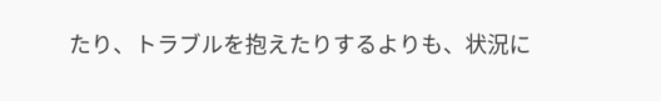たり、トラブルを抱えたりするよりも、状況に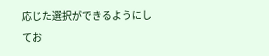応じた選択ができるようにしてお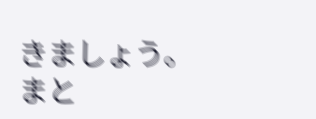きましょう。
まと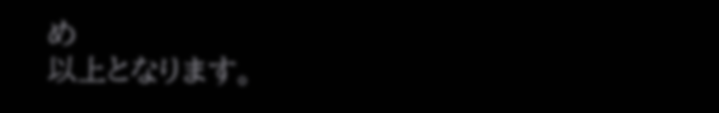め
以上となります。